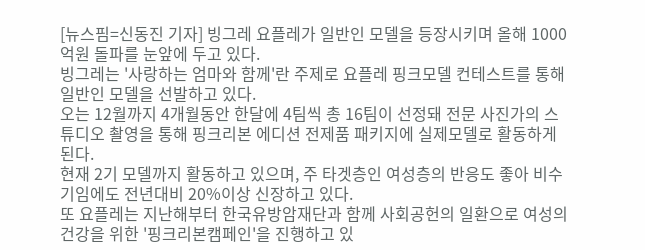[뉴스핌=신동진 기자] 빙그레 요플레가 일반인 모델을 등장시키며 올해 1000억원 돌파를 눈앞에 두고 있다.
빙그레는 '사랑하는 엄마와 함께'란 주제로 요플레 핑크모델 컨테스트를 통해 일반인 모델을 선발하고 있다.
오는 12월까지 4개월동안 한달에 4팀씩 총 16팀이 선정돼 전문 사진가의 스튜디오 촬영을 통해 핑크리본 에디션 전제품 패키지에 실제모델로 활동하게 된다.
현재 2기 모델까지 활동하고 있으며, 주 타겟층인 여성층의 반응도 좋아 비수기임에도 전년대비 20%이상 신장하고 있다.
또 요플레는 지난해부터 한국유방암재단과 함께 사회공헌의 일환으로 여성의 건강을 위한 '핑크리본캠페인'을 진행하고 있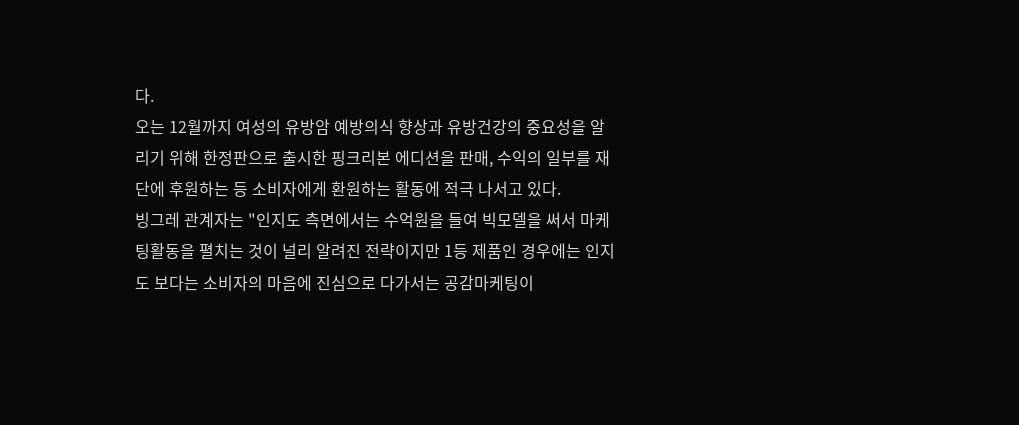다.
오는 12월까지 여성의 유방암 예방의식 향상과 유방건강의 중요성을 알리기 위해 한정판으로 출시한 핑크리본 에디션을 판매, 수익의 일부를 재단에 후원하는 등 소비자에게 환원하는 활동에 적극 나서고 있다.
빙그레 관계자는 "인지도 측면에서는 수억원을 들여 빅모델을 써서 마케팅활동을 펼치는 것이 널리 알려진 전략이지만 1등 제품인 경우에는 인지도 보다는 소비자의 마음에 진심으로 다가서는 공감마케팅이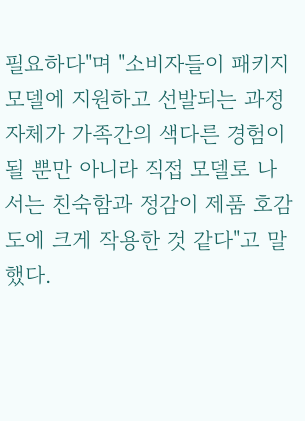필요하다"며 "소비자들이 패키지 모델에 지원하고 선발되는 과정자체가 가족간의 색다른 경험이 될 뿐만 아니라 직접 모델로 나서는 친숙함과 정감이 제품 호감도에 크게 작용한 것 같다"고 말했다.